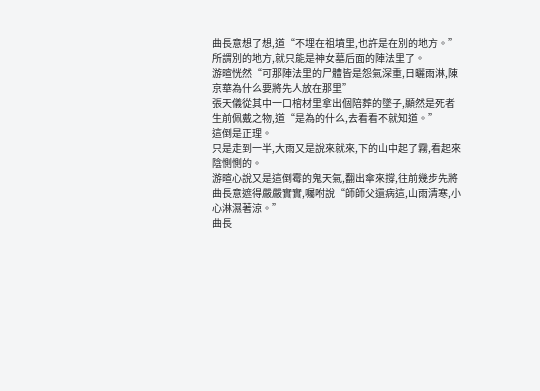曲長意想了想,道“不埋在祖墳里,也許是在別的地方。”
所謂別的地方,就只能是神女墓后面的陣法里了。
游暄恍然“可那陣法里的尸體皆是怨氣深重,日曬雨淋,陳京華為什么要將先人放在那里”
張天儀從其中一口棺材里拿出個陪葬的墜子,顯然是死者生前佩戴之物,道“是為的什么,去看看不就知道。”
這倒是正理。
只是走到一半,大雨又是說來就來,下的山中起了霧,看起來陰惻惻的。
游暄心說又是這倒霉的鬼天氣,翻出傘來撐,往前幾步先將曲長意遮得嚴嚴實實,囑咐說“師師父還病這,山雨清寒,小心淋濕著涼。”
曲長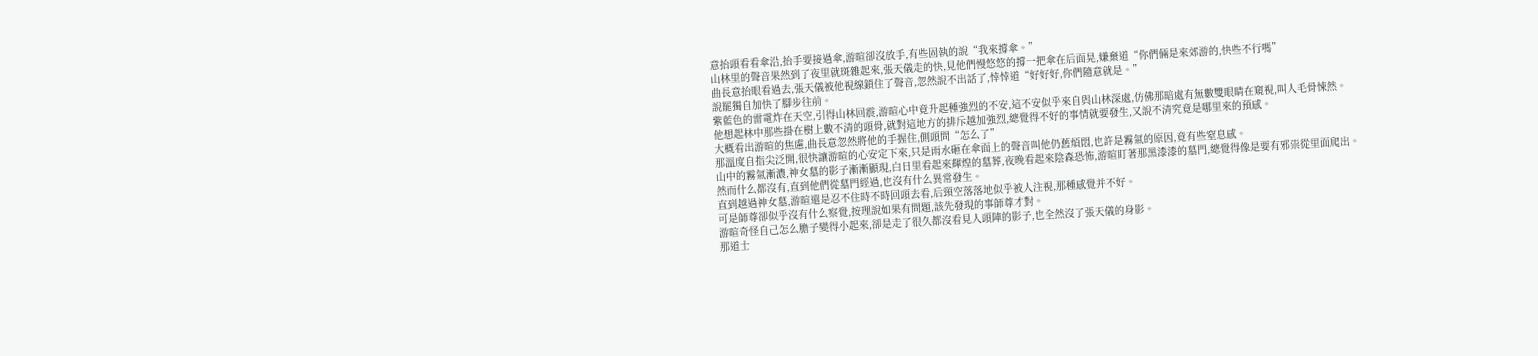意抬頭看看傘沿,抬手要接過傘,游暄卻沒放手,有些固執的說“我來撐傘。”
山林里的聲音果然到了夜里就斑雜起來,張天儀走的快,見他們慢悠悠的撐一把傘在后面晃,嫌棄道“你們倆是來郊游的,快些不行嗎”
曲長意抬眼看過去,張天儀被他視線鎖住了聲音,忽然說不出話了,悻悻道“好好好,你們隨意就是。”
說罷獨自加快了腳步往前。
紫藍色的雷電炸在天空,引得山林回震,游暄心中竟升起種強烈的不安,這不安似乎來自與山林深處,仿佛那暗處有無數雙眼睛在窺視,叫人毛骨悚然。
他想起林中那些掛在樹上數不清的頭骨,就對這地方的排斥越加強烈,總覺得不好的事情就要發生,又說不清究竟是哪里來的預感。
大概看出游暄的焦慮,曲長意忽然將他的手握住,側頭問“怎么了”
那溫度自指尖泛開,很快讓游暄的心安定下來,只是雨水砸在傘面上的聲音叫他仍舊煩悶,也許是霧氣的原因,竟有些窒息感。
山中的霧氣漸濃,神女墓的影子漸漸顯現,白日里看起來輝煌的墓葬,夜晚看起來陰森恐怖,游暄盯著那黑漆漆的墓門,總覺得像是要有邪祟從里面爬出。
然而什么都沒有,直到他們從墓門經過,也沒有什么異常發生。
直到越過神女墓,游暄還是忍不住時不時回頭去看,后頸空落落地似乎被人注視,那種感覺并不好。
可是師尊卻似乎沒有什么察覺,按理說如果有問題,該先發現的事師尊才對。
游暄奇怪自己怎么膽子變得小起來,卻是走了很久都沒看見人頭陣的影子,也全然沒了張天儀的身影。
那道士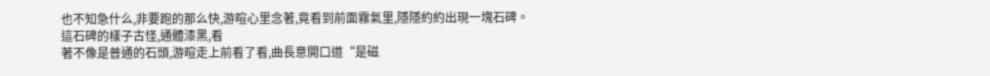也不知急什么,非要跑的那么快,游暄心里念著,竟看到前面霧氣里,隱隱約約出現一塊石碑。
這石碑的樣子古怪,通體漆黑,看
著不像是普通的石頭,游暄走上前看了看,曲長意開口道“是磁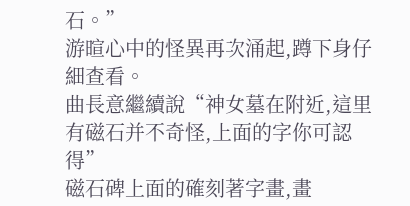石。”
游暄心中的怪異再次涌起,蹲下身仔細查看。
曲長意繼續說“神女墓在附近,這里有磁石并不奇怪,上面的字你可認得”
磁石碑上面的確刻著字畫,畫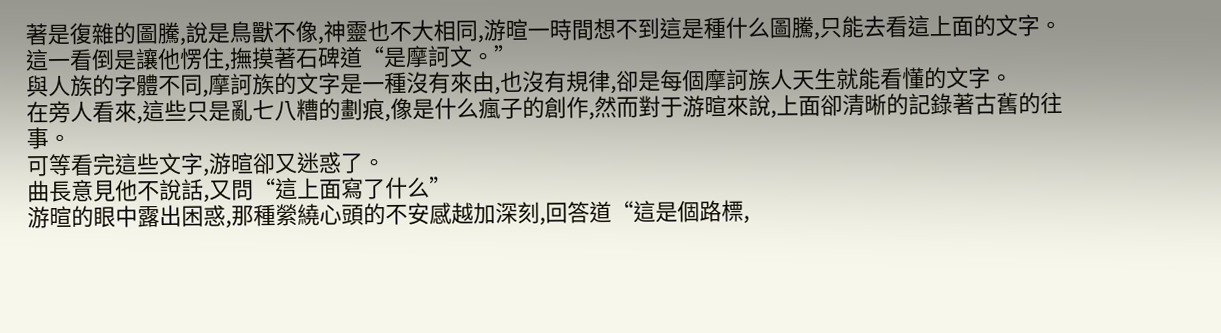著是復雜的圖騰,說是鳥獸不像,神靈也不大相同,游暄一時間想不到這是種什么圖騰,只能去看這上面的文字。
這一看倒是讓他愣住,撫摸著石碑道“是摩訶文。”
與人族的字體不同,摩訶族的文字是一種沒有來由,也沒有規律,卻是每個摩訶族人天生就能看懂的文字。
在旁人看來,這些只是亂七八糟的劃痕,像是什么瘋子的創作,然而對于游暄來說,上面卻清晰的記錄著古舊的往事。
可等看完這些文字,游暄卻又迷惑了。
曲長意見他不說話,又問“這上面寫了什么”
游暄的眼中露出困惑,那種縈繞心頭的不安感越加深刻,回答道“這是個路標,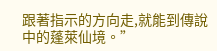跟著指示的方向走,就能到傳說中的蓬萊仙境。”